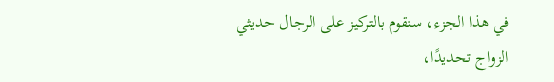في هذا الجزء، سنقوم بالتركيز على الرجال حديثي الزواج تحديدًا،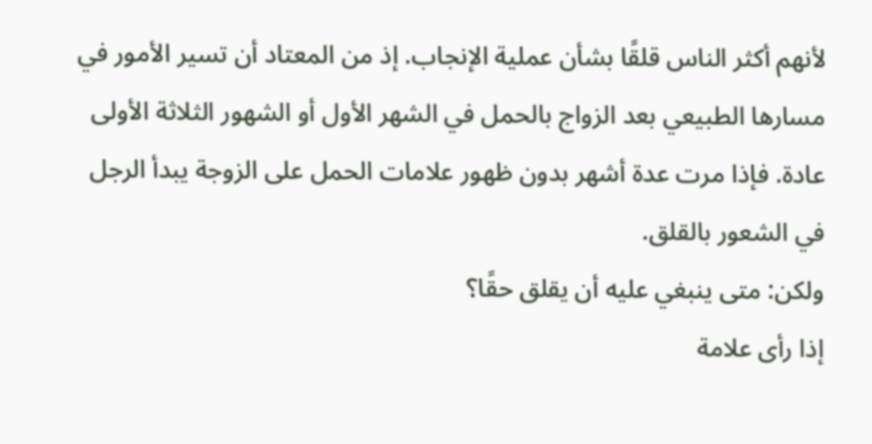لأنهم أكثر الناس قلقًا بشأن عملية الإنجاب. إذ من المعتاد أن تسير الأمور في مسارها الطبيعي بعد الزواج بالحمل في الشهر الأول أو الشهور الثلاثة الأولى عادة. فإذا مرت عدة أشهر بدون ظهور علامات الحمل على الزوجة يبدأ الرجل في الشعور بالقلق.
ولكن: متى ينبغي عليه أن يقلق حقًا؟
إذا رأى علامة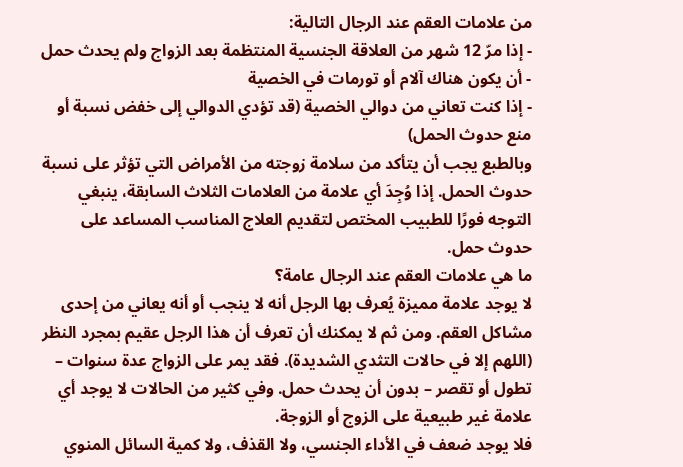من علامات العقم عند الرجال التالية:
- إذا مرّ 12 شهر من العلاقة الجنسية المنتظمة بعد الزواج ولم يحدث حمل
- أن يكون هناك آلام أو تورمات في الخصية
- إذا كنت تعاني من دوالي الخصية (قد تؤدي الدوالي إلى خفض نسبة أو منع حدوث الحمل)
وبالطبع يجب أن يتأكد من سلامة زوجته من الأمراض التي تؤثر على نسبة حدوث الحمل. إذا وُجِدَ أي علامة من العلامات الثلاث السابقة، ينبغي التوجه فورًا للطبيب المختص لتقديم العلاج المناسب المساعد على حدوث حمل.
ما هي علامات العقم عند الرجال عامة؟
لا يوجد علامة مميزة يُعرف بها الرجل أنه لا ينجب أو أنه يعاني من إحدى مشاكل العقم. ومن ثم لا يمكنك أن تعرف أن هذا الرجل عقيم بمجرد النظر (اللهم إلا في حالات التثدي الشديدة). فقد يمر على الزواج عدة سنوات – تطول أو تقصر – بدون أن يحدث حمل. وفي كثير من الحالات لا يوجد أي علامة غير طبيعية على الزوج أو الزوجة.
فلا يوجد ضعف في الأداء الجنسي، ولا القذف، ولا كمية السائل المنوي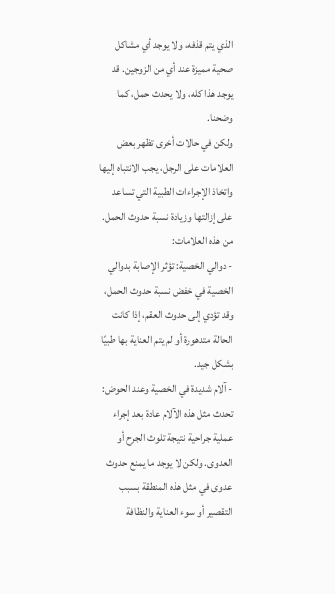الذي يتم قذفه، ولا يوجد أي مشاكل صحية مميزة عند أي من الزوجين. قد يوجد هذا كله، ولا يحدث حمل، كما وضحنا.
ولكن في حالات أخرى تظهر بعض العلامات على الرجل، يجب الانتباه إليها واتخاذ الإجراءات الطبية التي تساعد على إزالتها وزيادة نسبة حدوث الحمل. من هذه العلامات:
- دوالي الخصية: تؤثر الإصابة بدوالي الخصية في خفض نسبة حدوث الحمل، وقد تؤدي إلى حدوث العقم، إذا كانت الحالة متدهورة أو لم يتم العناية بها طبيًا بشكل جيد.
- آلام شديدة في الخصية وعند الحوض: تحدث مثل هذه الآلام عادة بعد إجراء عملية جراحية نتيجة تلوث الجرح أو العدوى. ولكن لا يوجد ما يمنع حدوث عدوى في مثل هذه المنطقة بسبب التقصير أو سوء العناية والنظافة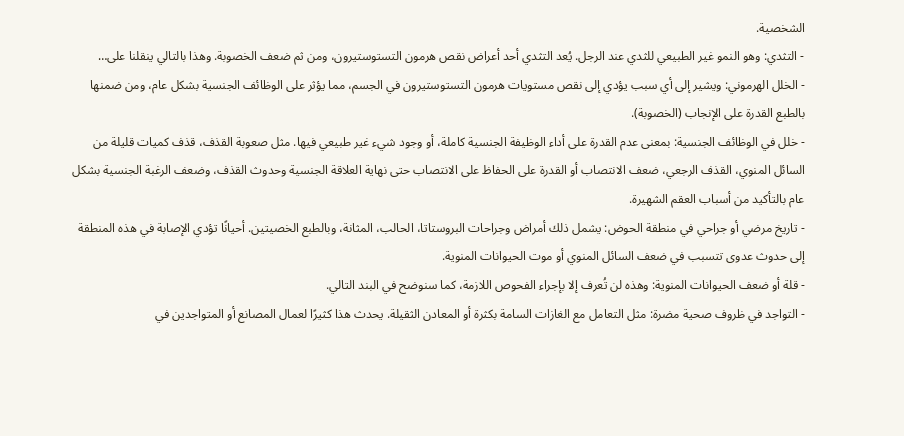الشخصية.
- التثدي: وهو النمو غير الطبيعي للثدي عند الرجل. يُعد التثدي أحد أعراض نقص هرمون التستوستيرون، ومن ثم ضعف الخصوبة. وهذا بالتالي ينقلنا على…
- الخلل الهرموني: ويشير إلى أي سبب يؤدي إلى نقص مستويات هرمون التستوستيرون في الجسم، مما يؤثر على الوظائف الجنسية بشكل عام، ومن ضمنها بالطبع القدرة على الإنجاب (الخصوبة).
- خلل في الوظائف الجنسية: بمعنى عدم القدرة على أداء الوظيفة الجنسية كاملة، أو وجود شيء غير طبيعي فيها. مثل صعوبة القذف، قذف كميات قليلة من السائل المنوي، القذف الرجعي، ضعف الانتصاب أو القدرة على الحفاظ على الانتصاب حتى نهاية العلاقة الجنسية وحدوث القذف، وضعف الرغبة الجنسية بشكل عام بالتأكيد من أسباب العقم الشهيرة.
- تاريخ مرضي أو جراحي في منطقة الحوض: يشمل ذلك أمراض وجراحات البروستاتا، الحالب، المثانة، وبالطبع الخصيتين. أحيانًا تؤدي الإصابة في هذه المنطقة إلى حدوث عدوى تتسبب في ضعف السائل المنوي أو موت الحيوانات المنوية.
- قلة أو ضعف الحيوانات المنوية: وهذه لن تُعرف إلا بإجراء الفحوص اللازمة، كما سنوضح في البند التالي.
- التواجد في ظروف صحية مضرة: مثل التعامل مع الغازات السامة بكثرة أو المعادن الثقيلة. يحدث هذا كثيرًا لعمال المصانع أو المتواجدين في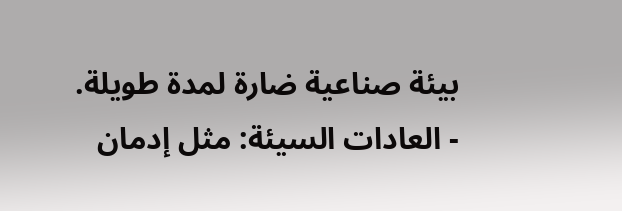بيئة صناعية ضارة لمدة طويلة.
- العادات السيئة: مثل إدمان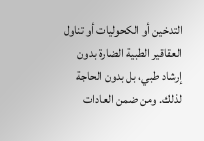التدخين أو الكحوليات أو تناول العقاقير الطبية الضارة بدون إرشاد طبي، بل بدون الحاجة لذلك. ومن ضمن العادات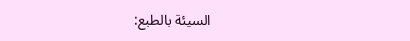السيئة بالطبع: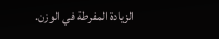الزيادة المفرطة في الوزن.